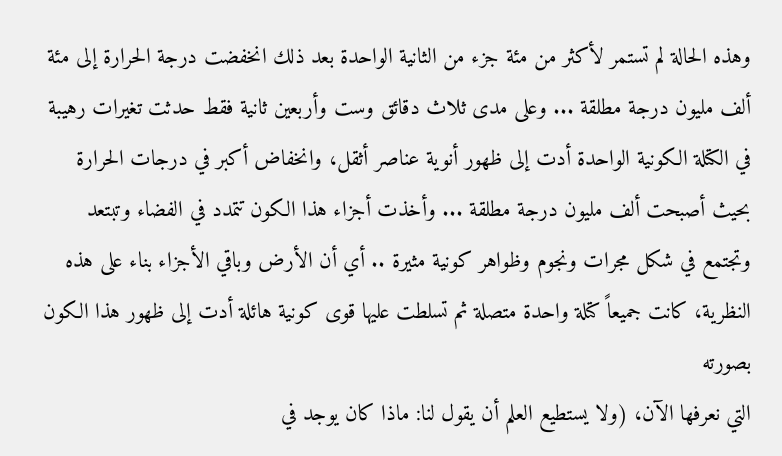وهذه الحالة لم تستمر لأكثر من مئة جزء من الثانية الواحدة بعد ذلك انخفضت درجة الحرارة إلى مئة ألف مليون درجة مطلقة ... وعلى مدى ثلاث دقائق وست وأربعين ثانية فقط حدثت تغيرات رهيبة في الكتلة الكونية الواحدة أدت إلى ظهور أنوية عناصر أثقل، وانخفاض أكبر في درجات الحرارة بحيث أصبحت ألف مليون درجة مطلقة ... وأخذت أجزاء هذا الكون تتمدد في الفضاء وتبتعد وتجتمع في شكل مجرات ونجوم وظواهر كونية مثيرة .. أي أن الأرض وباقي الأجزاء بناء على هذه النظرية، كانت جميعاً كتلة واحدة متصلة ثم تسلطت عليها قوى كونية هائلة أدت إلى ظهور هذا الكون بصورته
التي نعرفها الآن، (ولا يستطيع العلم أن يقول لنا: ماذا كان يوجد في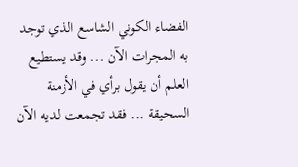الفضاء الكوني الشاسع الذي توجد به المجرات الآن ... وقد يستطيع العلم أن يقول برأي في الأزمنة السحيقة ... فقد تجمعت لديه الآن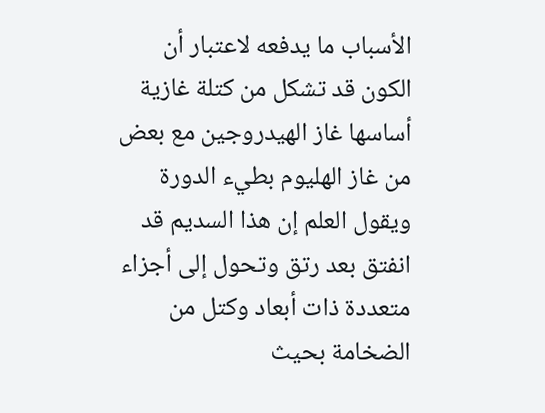الأسباب ما يدفعه لاعتبار أن الكون قد تشكل من كتلة غازية أساسها غاز الهيدروجين مع بعض من غاز الهليوم بطيء الدورة ويقول العلم إن هذا السديم قد انفتق بعد رتق وتحول إلى أجزاء متعددة ذات أبعاد وكتل من الضخامة بحيث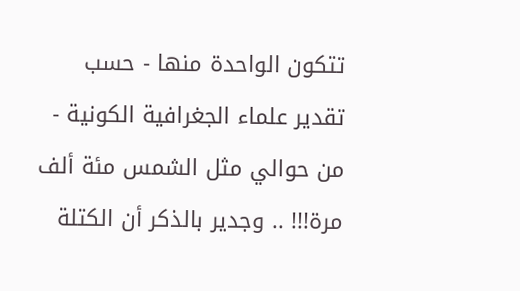تتكون الواحدة منها - حسب تقدير علماء الجغرافية الكونية - من حوالي مثل الشمس مئة ألف مرة!!! .. وجدير بالذكر أن الكتلة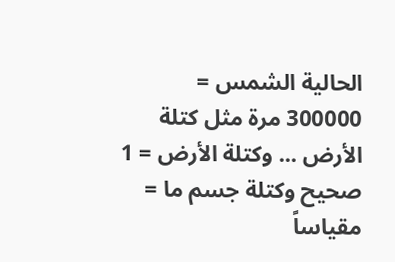الحالية الشمس = 300000 مرة مثل كتلة الأرض ... وكتلة الأرض = 1 صحيح وكتلة جسم ما = مقياساً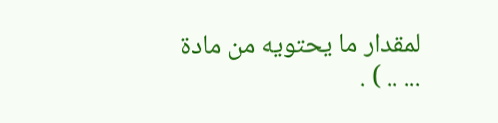لمقدار ما يحتويه من مادة ... .. ) .